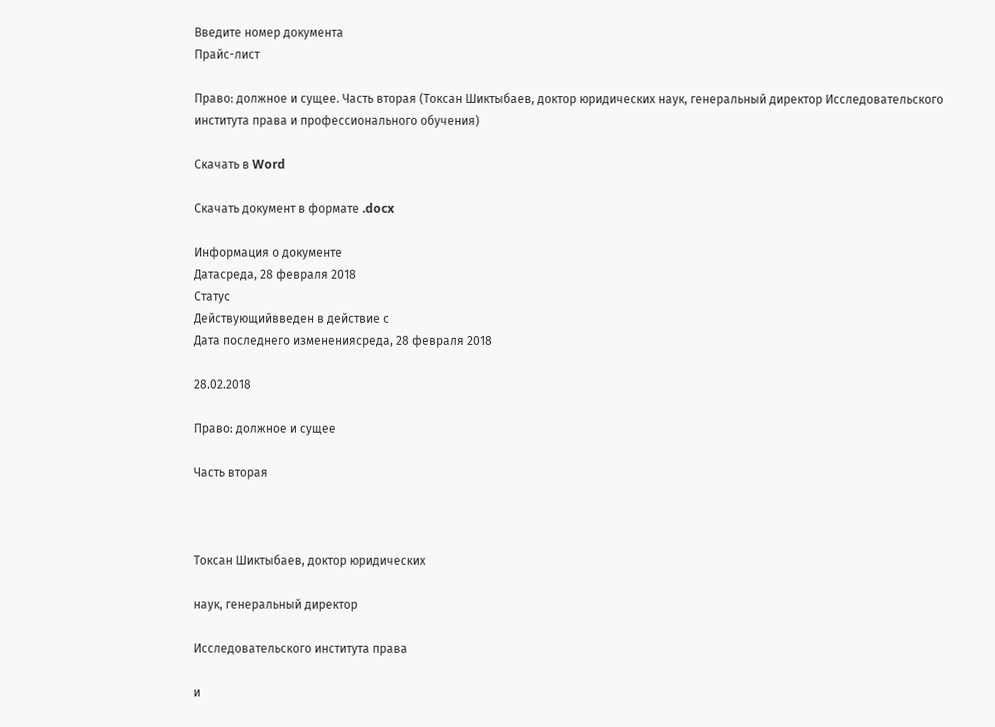Введите номер документа
Прайс-лист

Право: должное и сущее. Часть вторая (Токсан Шиктыбаев, доктор юридических наук, генеральный директор Исследовательского института права и профессионального обучения)

Скачать в Word

Скачать документ в формате .docx

Информация о документе
Датасреда, 28 февраля 2018
Статус
Действующийвведен в действие с
Дата последнего изменениясреда, 28 февраля 2018

28.02.2018

Право: должное и сущее

Часть вторая



Токсан Шиктыбаев, доктор юридических

наук, генеральный директор

Исследовательского института права

и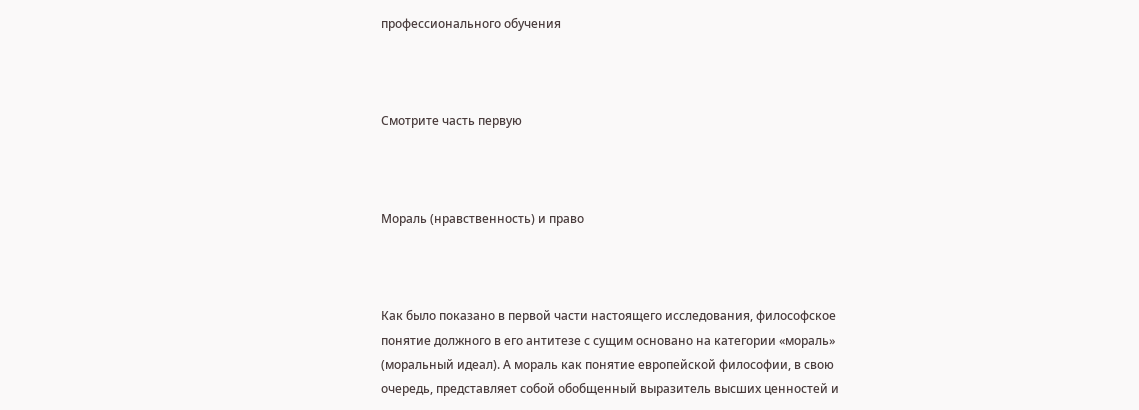профессионального обучения



Смотрите часть первую



Мораль (нравственность) и право



Как было показано в первой части настоящего исследования, философское понятие должного в его антитезе с сущим основано на категории «мораль» (моральный идеал). А мораль как понятие европейской философии, в свою очередь, представляет собой обобщенный выразитель высших ценностей и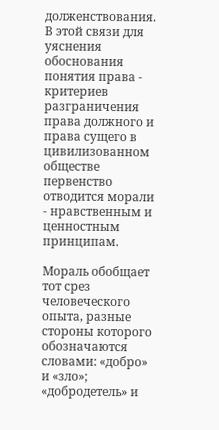долженствования. В этой связи для уяснения обоснования понятия права - критериев разграничения права должного и права сущего в цивилизованном обществе первенство отводится морали - нравственным и ценностным принципам.

Мораль обобщает тот срез человеческого опыта, разные стороны которого обозначаются словами: «добро» и «зло»; «добродетель» и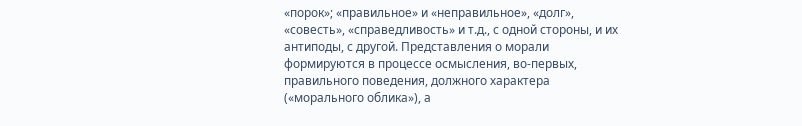«порок»; «правильное» и «неправильное», «долг», «совесть», «справедливость» и т.д., с одной стороны, и их антиподы, с другой. Представления о морали формируются в процессе осмысления, во-первых, правильного поведения, должного характера («морального облика»), а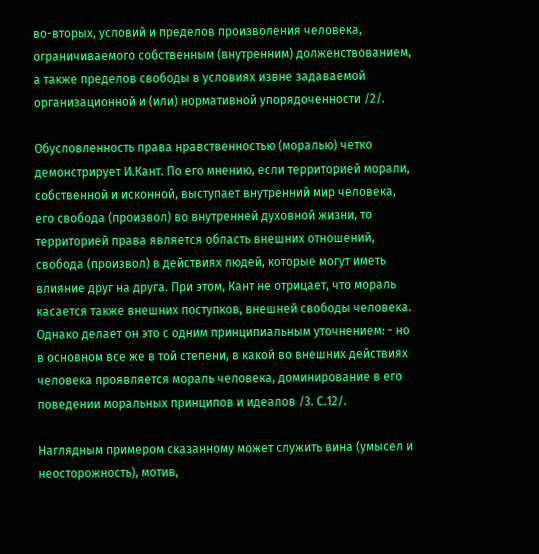во-вторых, условий и пределов произволения человека, ограничиваемого собственным (внутренним) долженствованием, а также пределов свободы в условиях извне задаваемой организационной и (или) нормативной упорядоченности /2/.

Обусловленность права нравственностью (моралью) четко демонстрирует И.Кант. По его мнению, если территорией морали, собственной и исконной, выступает внутренний мир человека, его свобода (произвол) во внутренней духовной жизни, то территорией права является область внешних отношений, свобода (произвол) в действиях людей, которые могут иметь влияние друг на друга. При этом, Кант не отрицает, что мораль касается также внешних поступков, внешней свободы человека. Однако делает он это с одним принципиальным уточнением: - но в основном все же в той степени, в какой во внешних действиях человека проявляется мораль человека, доминирование в его поведении моральных принципов и идеалов /3. С.12/.

Наглядным примером сказанному может служить вина (умысел и неосторожность), мотив,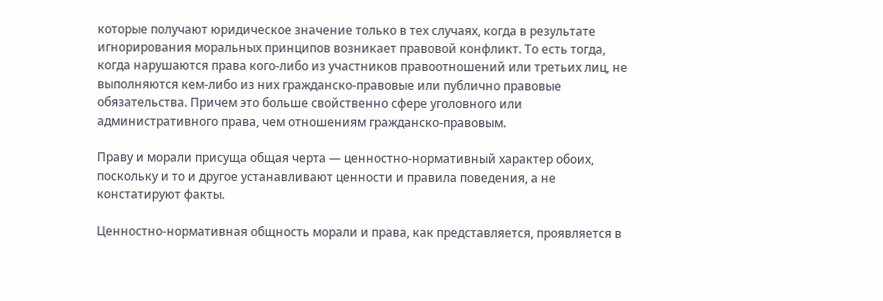которые получают юридическое значение только в тех случаях, когда в результате игнорирования моральных принципов возникает правовой конфликт. То есть тогда, когда нарушаются права кого-либо из участников правоотношений или третьих лиц, не выполняются кем-либо из них гражданско-правовые или публично правовые обязательства. Причем это больше свойственно сфере уголовного или административного права, чем отношениям гражданско-правовым.

Праву и морали присуща общая черта — ценностно-нормативный характер обоих, поскольку и то и другое устанавливают ценности и правила поведения, а не констатируют факты.

Ценностно-нормативная общность морали и права, как представляется, проявляется в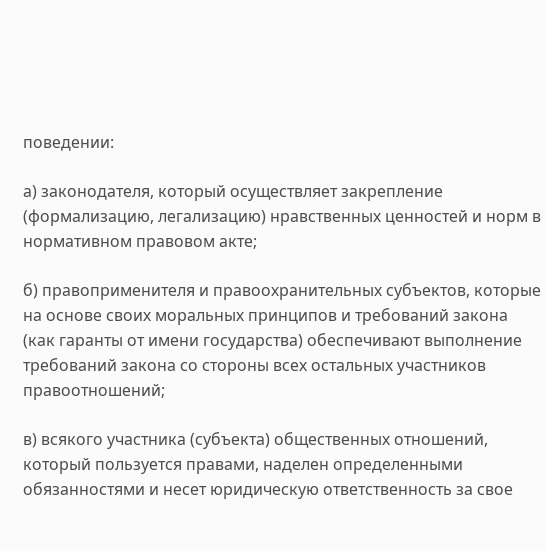поведении:

а) законодателя, который осуществляет закрепление (формализацию, легализацию) нравственных ценностей и норм в нормативном правовом акте;

б) правоприменителя и правоохранительных субъектов, которые на основе своих моральных принципов и требований закона (как гаранты от имени государства) обеспечивают выполнение требований закона со стороны всех остальных участников правоотношений;

в) всякого участника (субъекта) общественных отношений, который пользуется правами, наделен определенными обязанностями и несет юридическую ответственность за свое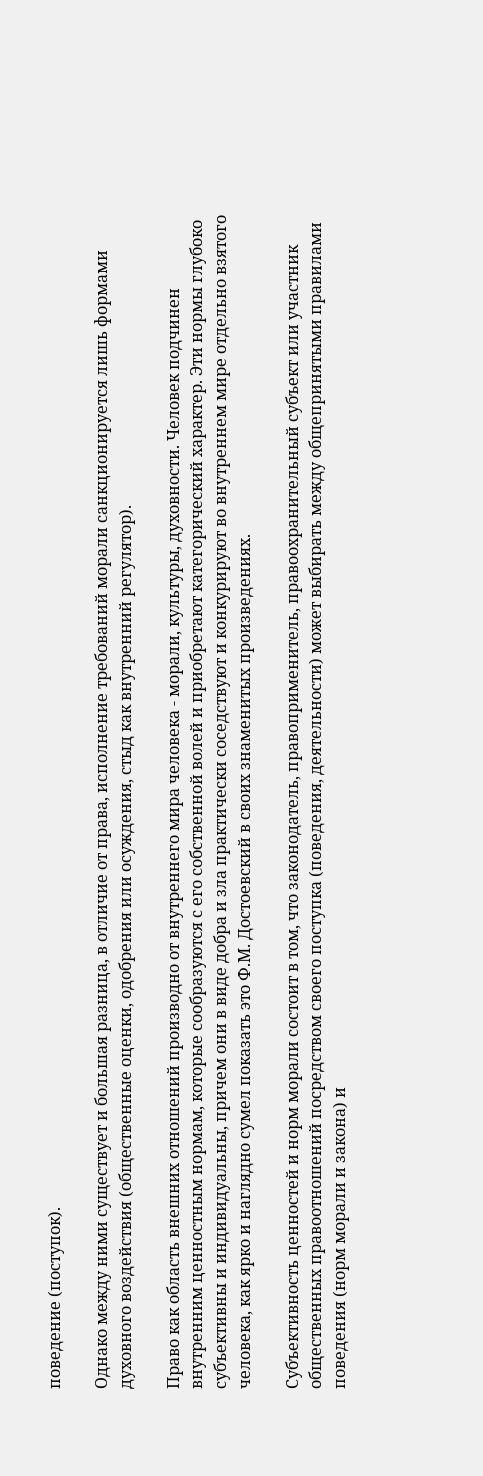поведение (поступок).

Однако между ними существует и большая разница, в отличие от права, исполнение требований морали санкционируется лишь формами духовного воздействия (общественные оценки, одобрения или осуждения, стыд как внутренний регулятор).

Право как область внешних отношений производно от внутреннего мира человека - морали, культуры, духовности. Человек подчинен внутренним ценностным нормам, которые сообразуются с его собственной волей и приобретают категорический характер. Эти нормы глубоко субъективны и индивидуальны, причем они в виде добра и зла практически соседствуют и конкурируют во внутреннем мире отдельно взятого человека, как ярко и наглядно сумел показать это Ф.М. Достоевский в своих знаменитых произведениях.

Субъективность ценностей и норм морали состоит в том, что законодатель, правоприменитель, правоохранительный субъект или участник общественных правоотношений посредством своего поступка (поведения, деятельности) может выбирать между общепринятыми правилами поведения (норм морали и закона) и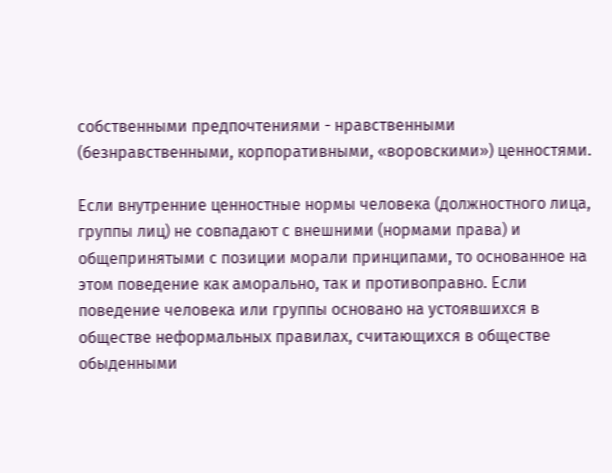собственными предпочтениями - нравственными (безнравственными, корпоративными, «воровскими») ценностями.

Если внутренние ценностные нормы человека (должностного лица, группы лиц) не совпадают с внешними (нормами права) и общепринятыми с позиции морали принципами, то основанное на этом поведение как аморально, так и противоправно. Если поведение человека или группы основано на устоявшихся в обществе неформальных правилах, считающихся в обществе обыденными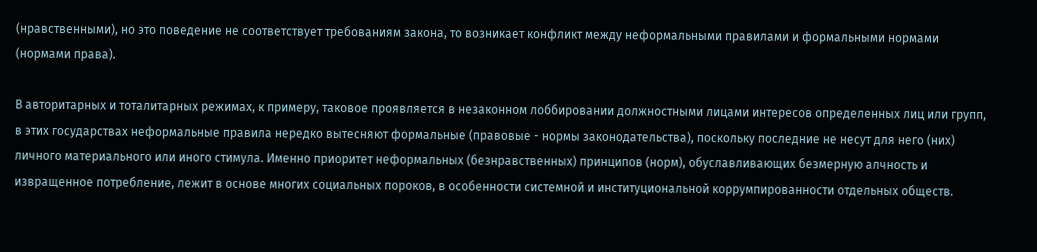(нравственными), но это поведение не соответствует требованиям закона, то возникает конфликт между неформальными правилами и формальными нормами (нормами права).

В авторитарных и тоталитарных режимах, к примеру, таковое проявляется в незаконном лоббировании должностными лицами интересов определенных лиц или групп, в этих государствах неформальные правила нередко вытесняют формальные (правовые - нормы законодательства), поскольку последние не несут для него (них) личного материального или иного стимула. Именно приоритет неформальных (безнравственных) принципов (норм), обуславливающих безмерную алчность и извращенное потребление, лежит в основе многих социальных пороков, в особенности системной и институциональной коррумпированности отдельных обществ.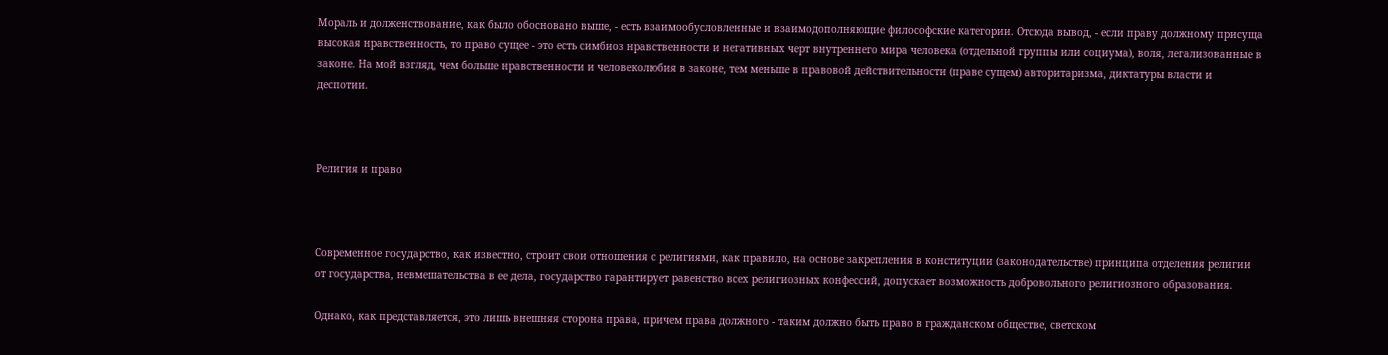Мораль и долженствование, как было обосновано выше, - есть взаимообусловленные и взаимодополняющие философские категории. Отсюда вывод, - если праву должному присуща высокая нравственность, то право сущее - это есть симбиоз нравственности и негативных черт внутреннего мира человека (отдельной группы или социума), воля, легализованные в законе. На мой взгляд, чем больше нравственности и человеколюбия в законе, тем меньше в правовой действительности (праве сущем) авторитаризма, диктатуры власти и деспотии.



Религия и право



Современное государство, как известно, строит свои отношения с религиями, как правило, на основе закрепления в конституции (законодательстве) принципа отделения религии от государства, невмешательства в ее дела, государство гарантирует равенство всех религиозных конфессий, допускает возможность добровольного религиозного образования.

Однако, как представляется, это лишь внешняя сторона права, причем права должного - таким должно быть право в гражданском обществе, светском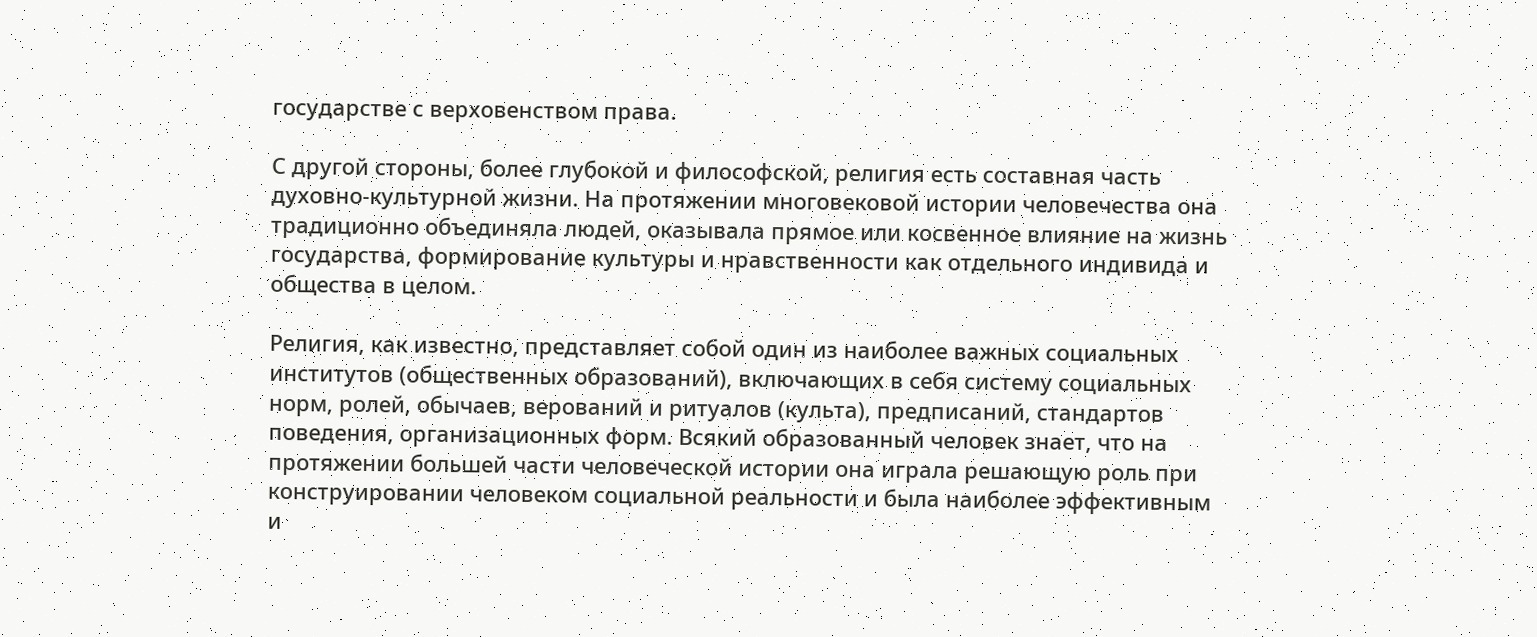государстве с верховенством права.

С другой стороны, более глубокой и философской, религия есть составная часть духовно-культурной жизни. На протяжении многовековой истории человечества она традиционно объединяла людей, оказывала прямое или косвенное влияние на жизнь государства, формирование культуры и нравственности как отдельного индивида и общества в целом.

Религия, как известно, представляет собой один из наиболее важных социальных институтов (общественных образований), включающих в себя систему социальных норм, ролей, обычаев, верований и ритуалов (культа), предписаний, стандартов поведения, организационных форм. Всякий образованный человек знает, что на протяжении большей части человеческой истории она играла решающую роль при конструировании человеком социальной реальности и была наиболее эффективным и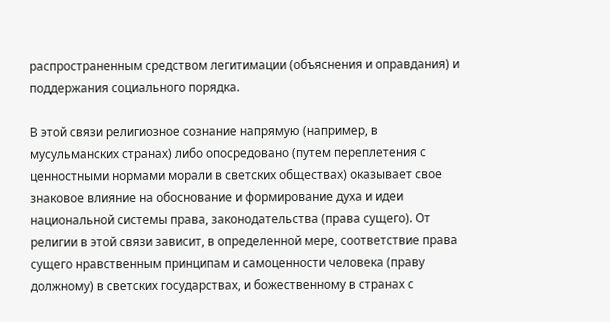распространенным средством легитимации (объяснения и оправдания) и поддержания социального порядка.

В этой связи религиозное сознание напрямую (например, в мусульманских странах) либо опосредовано (путем переплетения с ценностными нормами морали в светских обществах) оказывает свое знаковое влияние на обоснование и формирование духа и идеи национальной системы права, законодательства (права сущего). От религии в этой связи зависит, в определенной мере, соответствие права сущего нравственным принципам и самоценности человека (праву должному) в светских государствах, и божественному в странах с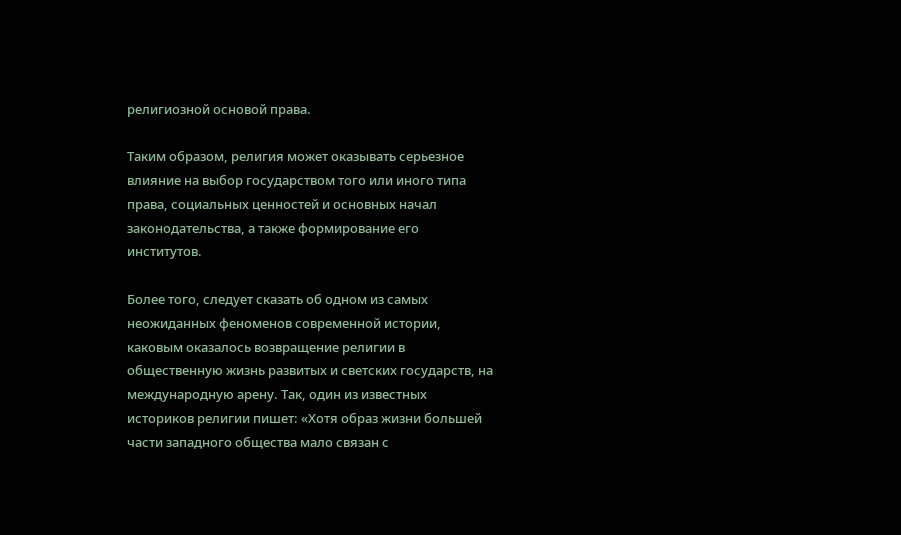религиозной основой права.

Таким образом, религия может оказывать серьезное влияние на выбор государством того или иного типа права, социальных ценностей и основных начал законодательства, а также формирование его институтов.

Более того, следует сказать об одном из самых неожиданных феноменов современной истории, каковым оказалось возвращение религии в общественную жизнь развитых и светских государств, на международную арену. Так, один из известных историков религии пишет: «Хотя образ жизни большей части западного общества мало связан с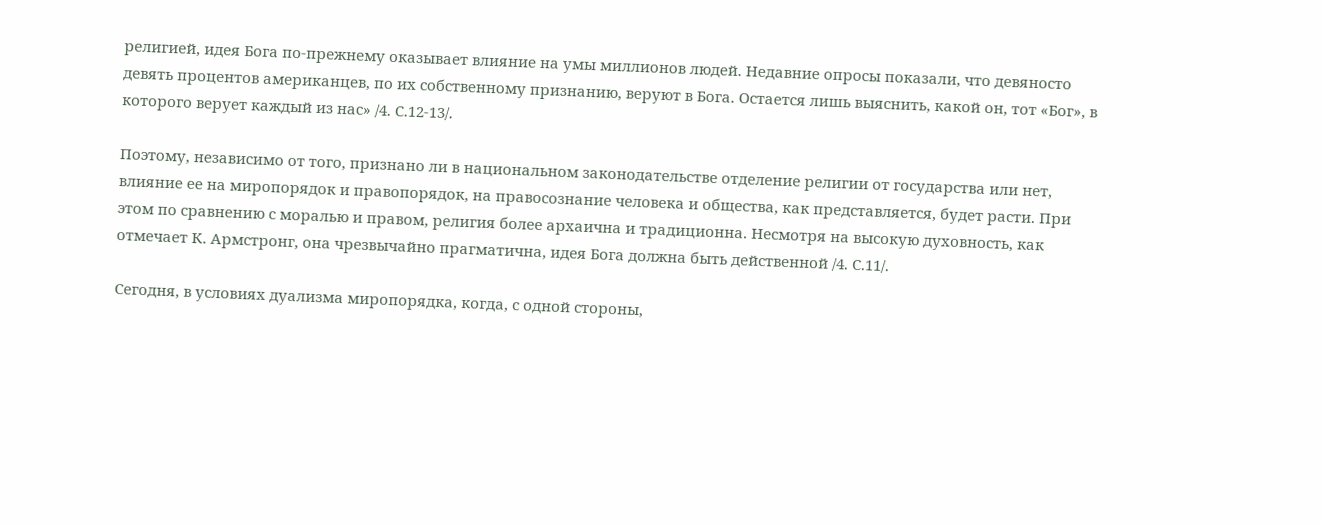религией, идея Бога по-прежнему оказывает влияние на умы миллионов людей. Недавние опросы показали, что девяносто девять процентов американцев, по их собственному признанию, веруют в Бога. Остается лишь выяснить, какой он, тот «Бог», в которого верует каждый из нас» /4. С.12-13/.

Поэтому, независимо от того, признано ли в национальном законодательстве отделение религии от государства или нет, влияние ее на миропорядок и правопорядок, на правосознание человека и общества, как представляется, будет расти. При этом по сравнению с моралью и правом, религия более архаична и традиционна. Несмотря на высокую духовность, как отмечает К. Армстронг, она чрезвычайно прагматична, идея Бога должна быть действенной /4. С.11/.

Сегодня, в условиях дуализма миропорядка, когда, с одной стороны,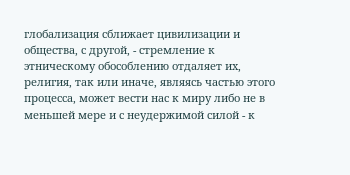глобализация сближает цивилизации и общества, с другой, - стремление к этническому обособлению отдаляет их, религия, так или иначе, являясь частью этого процесса, может вести нас к миру либо не в меньшей мере и с неудержимой силой - к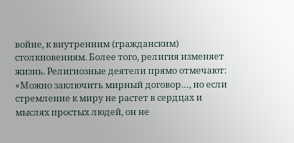войне, к внутренним (гражданским) столкновениям. Более того, религия изменяет жизнь. Религиозные деятели прямо отмечают: «Можно заключить мирный договор…, но если стремление к миру не растет в сердцах и мыслях простых людей, он не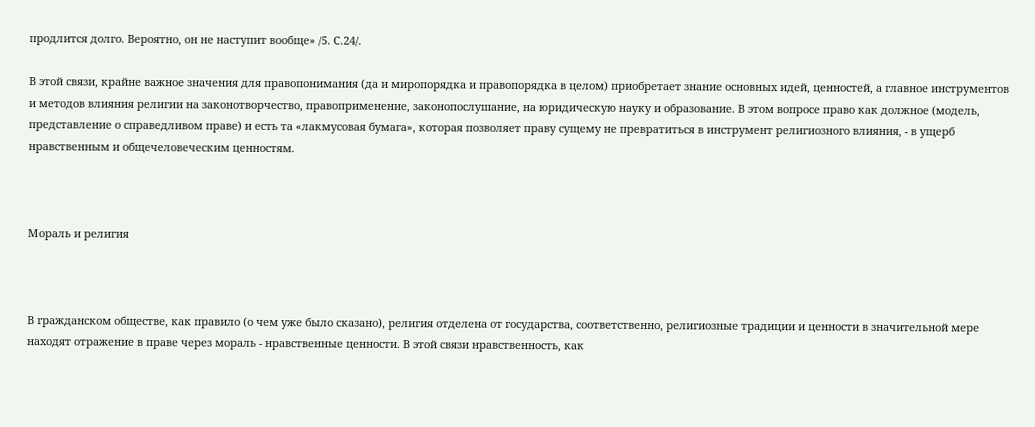продлится долго. Вероятно, он не наступит вообще» /5. С.24/.

В этой связи, крайне важное значения для правопонимания (да и миропорядка и правопорядка в целом) приобретает знание основных идей, ценностей, а главное инструментов и методов влияния религии на законотворчество, правоприменение, законопослушание, на юридическую науку и образование. В этом вопросе право как должное (модель, представление о справедливом праве) и есть та «лакмусовая бумага», которая позволяет праву сущему не превратиться в инструмент религиозного влияния, - в ущерб нравственным и общечеловеческим ценностям.



Мораль и религия



В гражданском обществе, как правило (о чем уже было сказано), религия отделена от государства, соответственно, религиозные традиции и ценности в значительной мере находят отражение в праве через мораль - нравственные ценности. В этой связи нравственность, как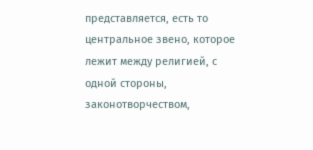представляется, есть то центральное звено, которое лежит между религией, с одной стороны, законотворчеством,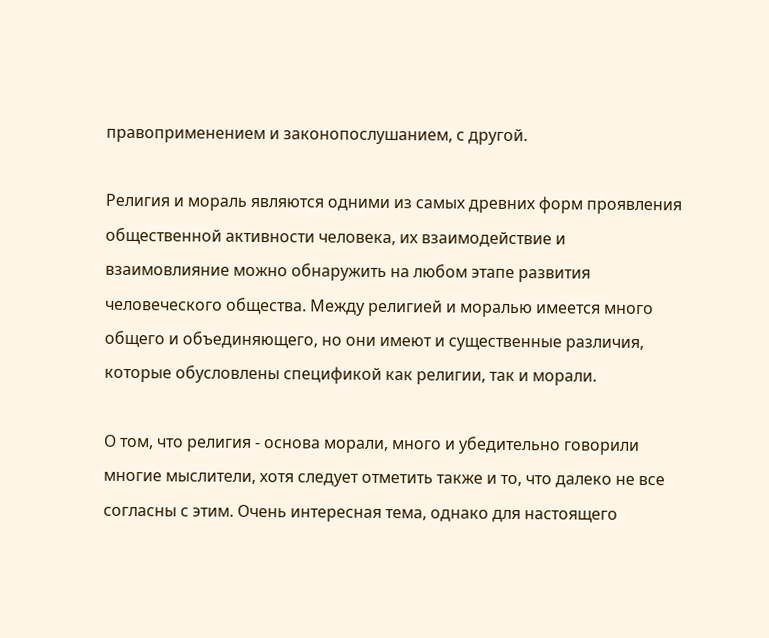правоприменением и законопослушанием, с другой.

Религия и мораль являются одними из самых древних форм проявления общественной активности человека, их взаимодействие и взаимовлияние можно обнаружить на любом этапе развития человеческого общества. Между религией и моралью имеется много общего и объединяющего, но они имеют и существенные различия, которые обусловлены спецификой как религии, так и морали.

О том, что религия - основа морали, много и убедительно говорили многие мыслители, хотя следует отметить также и то, что далеко не все согласны с этим. Очень интересная тема, однако для настоящего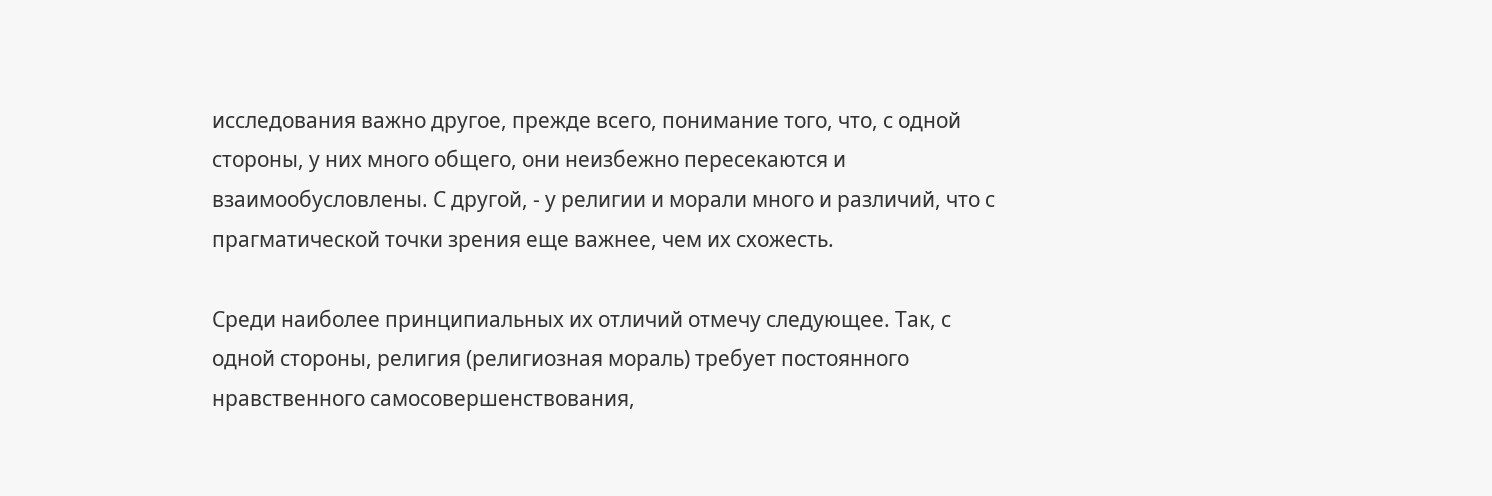исследования важно другое, прежде всего, понимание того, что, с одной стороны, у них много общего, они неизбежно пересекаются и взаимообусловлены. С другой, - у религии и морали много и различий, что с прагматической точки зрения еще важнее, чем их схожесть.

Среди наиболее принципиальных их отличий отмечу следующее. Так, с одной стороны, религия (религиозная мораль) требует постоянного нравственного самосовершенствования,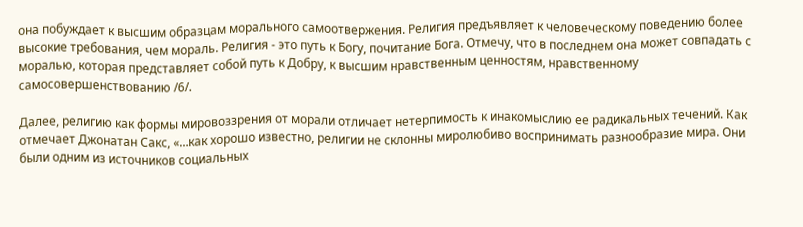она побуждает к высшим образцам морального самоотвержения. Религия предъявляет к человеческому поведению более высокие требования, чем мораль. Религия - это путь к Богу, почитание Бога. Отмечу, что в последнем она может совпадать с моралью, которая представляет собой путь к Добру, к высшим нравственным ценностям, нравственному самосовершенствованию /6/.

Далее, религию как формы мировоззрения от морали отличает нетерпимость к инакомыслию ее радикальных течений. Как отмечает Джонатан Сакс, «…как хорошо известно, религии не склонны миролюбиво воспринимать разнообразие мира. Они были одним из источников социальных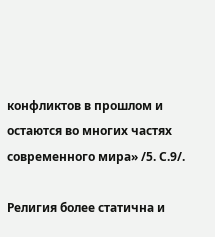конфликтов в прошлом и остаются во многих частях современного мира» /5. С.9/.

Религия более статична и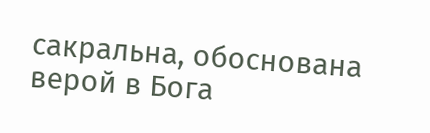сакральна, обоснована верой в Бога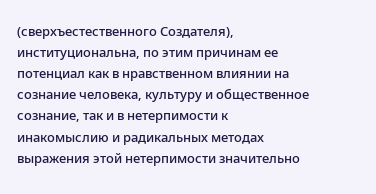(сверхъестественного Создателя), институциональна, по этим причинам ее потенциал как в нравственном влиянии на сознание человека, культуру и общественное сознание, так и в нетерпимости к инакомыслию и радикальных методах выражения этой нетерпимости значительно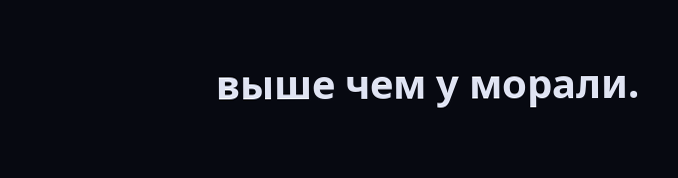выше чем у морали.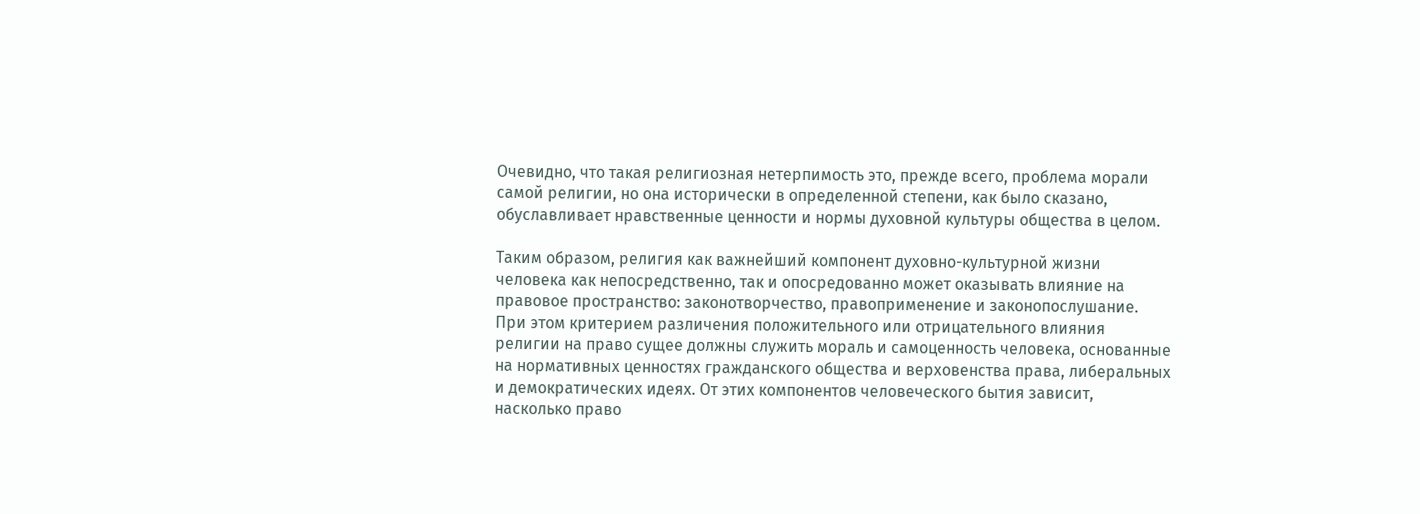Очевидно, что такая религиозная нетерпимость это, прежде всего, проблема морали самой религии, но она исторически в определенной степени, как было сказано, обуславливает нравственные ценности и нормы духовной культуры общества в целом.

Таким образом, религия как важнейший компонент духовно-культурной жизни человека как непосредственно, так и опосредованно может оказывать влияние на правовое пространство: законотворчество, правоприменение и законопослушание. При этом критерием различения положительного или отрицательного влияния религии на право сущее должны служить мораль и самоценность человека, основанные на нормативных ценностях гражданского общества и верховенства права, либеральных и демократических идеях. От этих компонентов человеческого бытия зависит, насколько право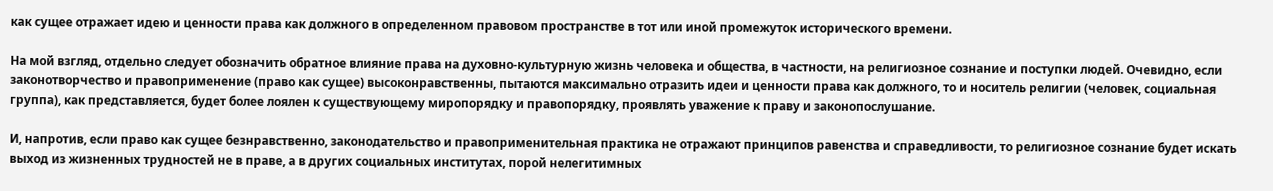как сущее отражает идею и ценности права как должного в определенном правовом пространстве в тот или иной промежуток исторического времени.

На мой взгляд, отдельно следует обозначить обратное влияние права на духовно-культурную жизнь человека и общества, в частности, на религиозное сознание и поступки людей. Очевидно, если законотворчество и правоприменение (право как сущее) высоконравственны, пытаются максимально отразить идеи и ценности права как должного, то и носитель религии (человек, социальная группа), как представляется, будет более лоялен к существующему миропорядку и правопорядку, проявлять уважение к праву и законопослушание.

И, напротив, если право как сущее безнравственно, законодательство и правоприменительная практика не отражают принципов равенства и справедливости, то религиозное сознание будет искать выход из жизненных трудностей не в праве, а в других социальных институтах, порой нелегитимных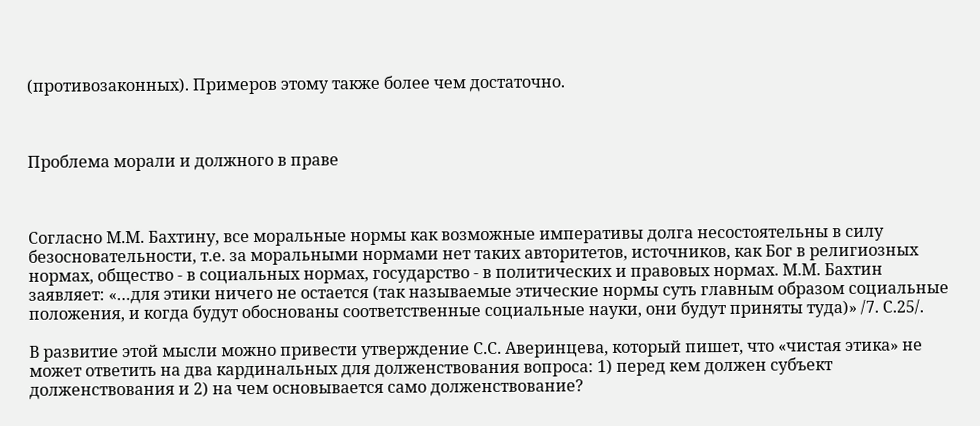(противозаконных). Примеров этому также более чем достаточно.



Проблема морали и должного в праве



Согласно М.М. Бахтину, все моральные нормы как возможные императивы долга несостоятельны в силу безосновательности, т.е. за моральными нормами нет таких авторитетов, источников, как Бог в религиозных нормах, общество - в социальных нормах, государство - в политических и правовых нормах. М.М. Бахтин заявляет: «…для этики ничего не остается (так называемые этические нормы суть главным образом социальные положения, и когда будут обоснованы соответственные социальные науки, они будут приняты туда)» /7. С.25/.

В развитие этой мысли можно привести утверждение С.С. Аверинцева, который пишет, что «чистая этика» не может ответить на два кардинальных для долженствования вопроса: 1) перед кем должен субъект долженствования и 2) на чем основывается само долженствование?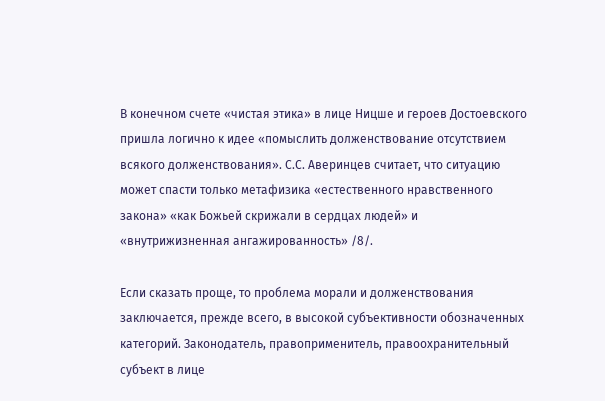В конечном счете «чистая этика» в лице Ницше и героев Достоевского пришла логично к идее «помыслить долженствование отсутствием всякого долженствования». С.С. Аверинцев считает, что ситуацию может спасти только метафизика «естественного нравственного закона» «как Божьей скрижали в сердцах людей» и «внутрижизненная ангажированность» /8/.

Если сказать проще, то проблема морали и долженствования заключается, прежде всего, в высокой субъективности обозначенных категорий. Законодатель, правоприменитель, правоохранительный субъект в лице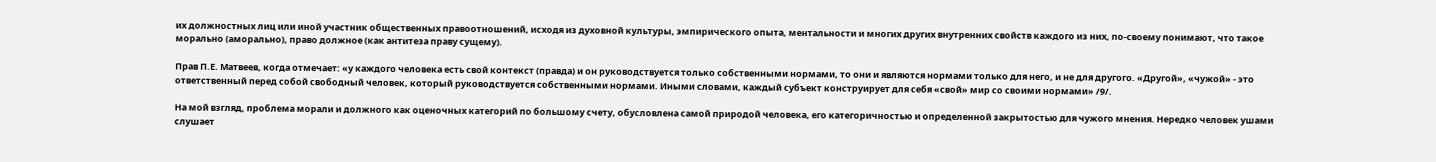их должностных лиц или иной участник общественных правоотношений, исходя из духовной культуры, эмпирического опыта, ментальности и многих других внутренних свойств каждого из них, по-своему понимают, что такое морально (аморально), право должное (как антитеза праву сущему).

Прав П.Е. Матвеев, когда отмечает: «у каждого человека есть свой контекст (правда) и он руководствуется только собственными нормами, то они и являются нормами только для него, и не для другого. «Другой», «чужой» - это ответственный перед собой свободный человек, который руководствуется собственными нормами. Иными словами, каждый субъект конструирует для себя «свой» мир со своими нормами» /9/.

На мой взгляд, проблема морали и должного как оценочных категорий по большому счету, обусловлена самой природой человека, его категоричностью и определенной закрытостью для чужого мнения. Нередко человек ушами слушает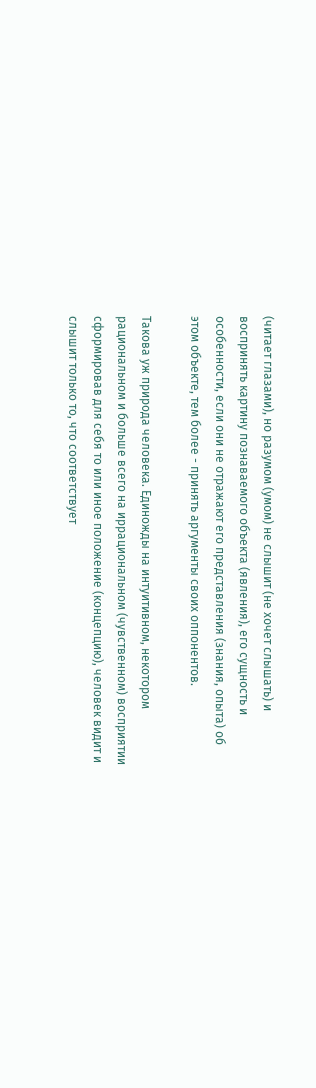(читает глазами), но разумом (умом) не слышит (не хочет слышать) и воспринять картину познаваемого объекта (явления), его сущность и особенности, если они не отражают его представления (знания, опыта) об этом объекте, тем более - принять аргументы своих оппонентов.

Такова уж природа человека. Единожды на интуитивном, некотором рациональном и больше всего на иррациональном (чувственном) восприятии сформировав для себя то или иное положение (концепцию), человек видит и слышит только то, что соответствует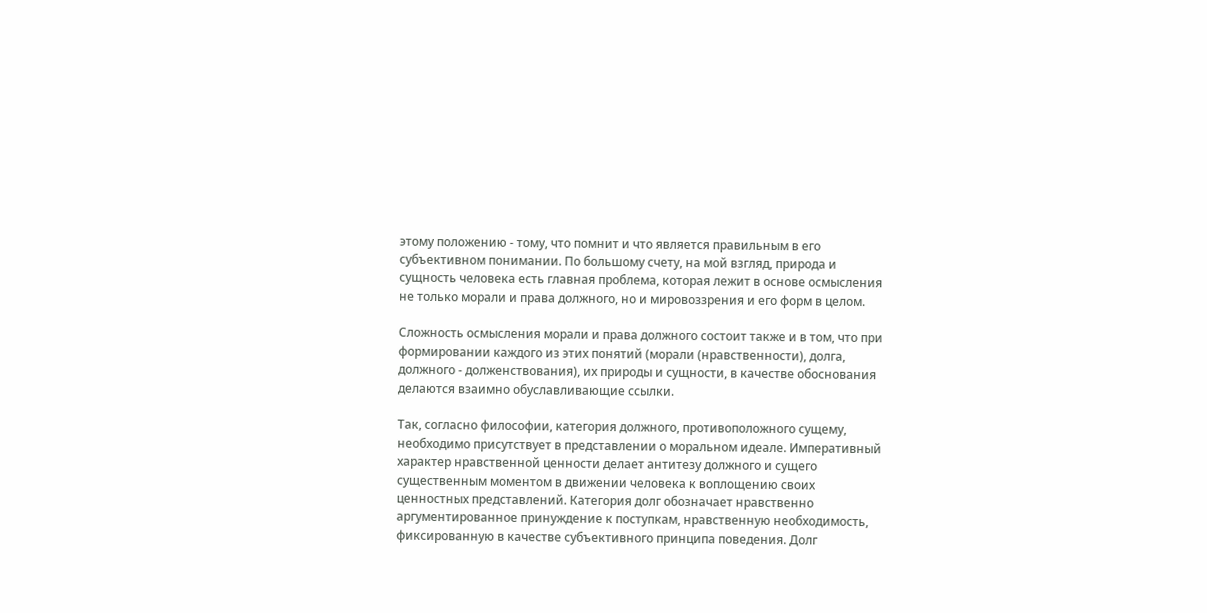этому положению - тому, что помнит и что является правильным в его субъективном понимании. По большому счету, на мой взгляд, природа и сущность человека есть главная проблема, которая лежит в основе осмысления не только морали и права должного, но и мировоззрения и его форм в целом.

Сложность осмысления морали и права должного состоит также и в том, что при формировании каждого из этих понятий (морали (нравственности), долга, должного - долженствования), их природы и сущности, в качестве обоснования делаются взаимно обуславливающие ссылки.

Так, согласно философии, категория должного, противоположного сущему, необходимо присутствует в представлении о моральном идеале. Императивный характер нравственной ценности делает антитезу должного и сущего существенным моментом в движении человека к воплощению своих ценностных представлений. Категория долг обозначает нравственно аргументированное принуждение к поступкам, нравственную необходимость, фиксированную в качестве субъективного принципа поведения. Долг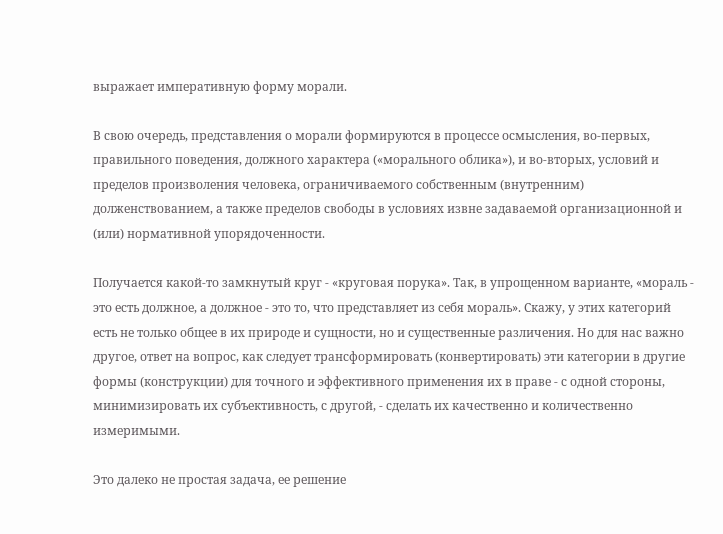выражает императивную форму морали.

В свою очередь, представления о морали формируются в процессе осмысления, во-первых, правильного поведения, должного характера («морального облика»), и во-вторых, условий и пределов произволения человека, ограничиваемого собственным (внутренним) долженствованием, а также пределов свободы в условиях извне задаваемой организационной и (или) нормативной упорядоченности.

Получается какой-то замкнутый круг - «круговая порука». Так, в упрощенном варианте, «мораль - это есть должное, а должное - это то, что представляет из себя мораль». Скажу, у этих категорий есть не только общее в их природе и сущности, но и существенные различения. Но для нас важно другое, ответ на вопрос, как следует трансформировать (конвертировать) эти категории в другие формы (конструкции) для точного и эффективного применения их в праве - с одной стороны, минимизировать их субъективность, с другой, - сделать их качественно и количественно измеримыми.

Это далеко не простая задача, ее решение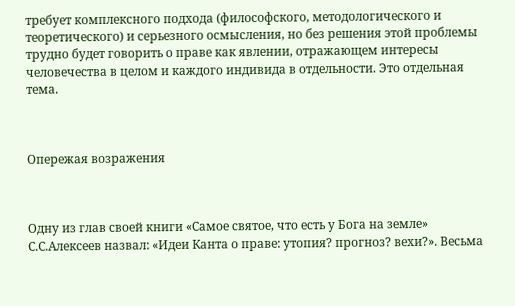требует комплексного подхода (философского, методологического и теоретического) и серьезного осмысления, но без решения этой проблемы трудно будет говорить о праве как явлении, отражающем интересы человечества в целом и каждого индивида в отдельности. Это отдельная тема.



Опережая возражения



Одну из глав своей книги «Самое святое, что есть у Бога на земле» С.С.Алексеев назвал: «Идеи Канта о праве: утопия? прогноз? вехи?». Весьма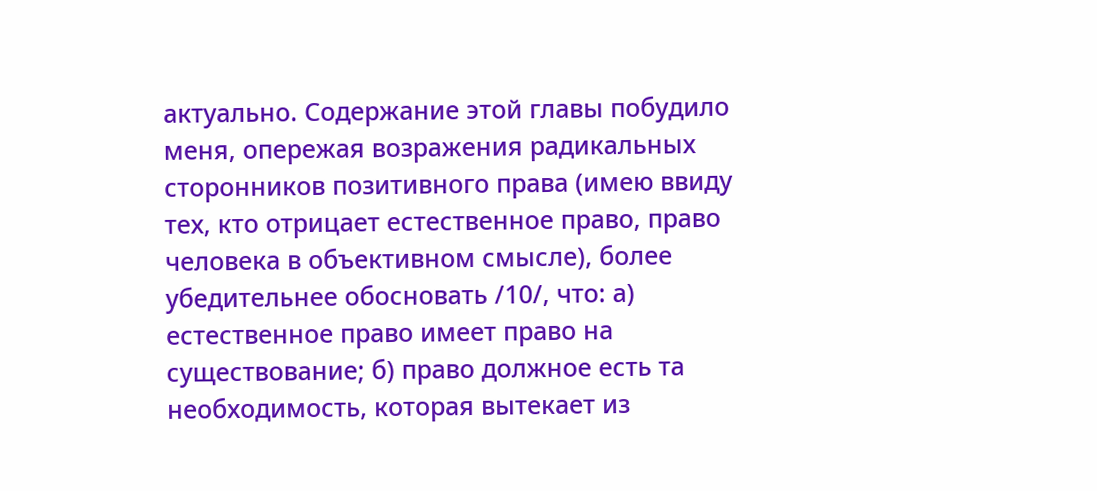актуально. Содержание этой главы побудило меня, опережая возражения радикальных сторонников позитивного права (имею ввиду тех, кто отрицает естественное право, право человека в объективном смысле), более убедительнее обосновать /10/, что: а) естественное право имеет право на существование; б) право должное есть та необходимость, которая вытекает из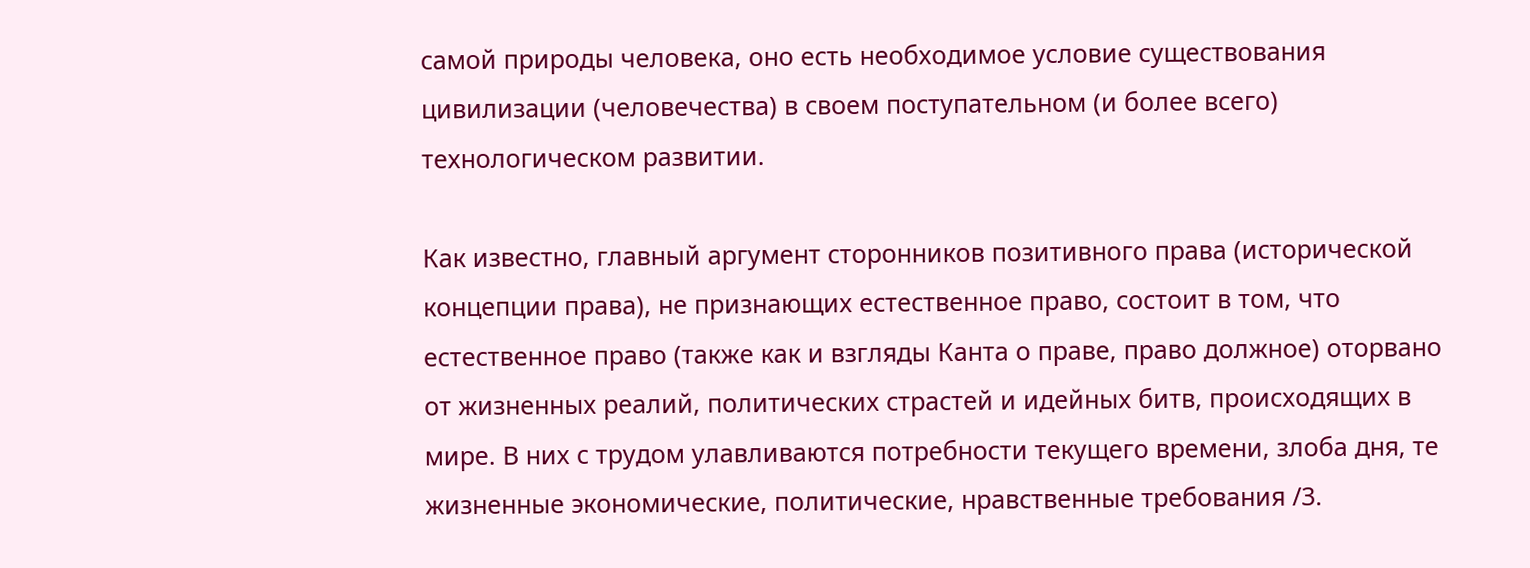самой природы человека, оно есть необходимое условие существования цивилизации (человечества) в своем поступательном (и более всего) технологическом развитии.

Как известно, главный аргумент сторонников позитивного права (исторической концепции права), не признающих естественное право, состоит в том, что естественное право (также как и взгляды Канта о праве, право должное) оторвано от жизненных реалий, политических страстей и идейных битв, происходящих в мире. В них с трудом улавливаются потребности текущего времени, злоба дня, те жизненные экономические, политические, нравственные требования /3.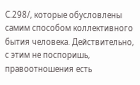С.298/, которые обусловлены самим способом коллективного бытия человека. Действительно, с этим не поспоришь, правоотношения есть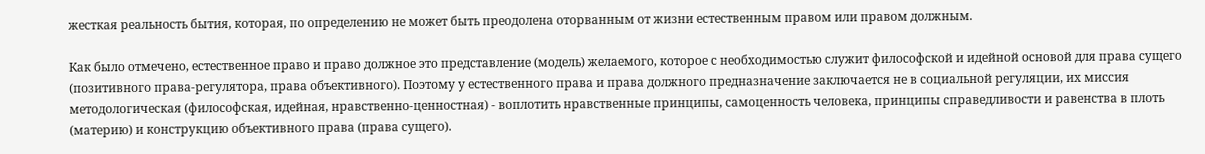жесткая реальность бытия, которая, по определению не может быть преодолена оторванным от жизни естественным правом или правом должным.

Как было отмечено, естественное право и право должное это представление (модель) желаемого, которое с необходимостью служит философской и идейной основой для права сущего (позитивного права-регулятора, права объективного). Поэтому у естественного права и права должного предназначение заключается не в социальной регуляции, их миссия методологическая (философская, идейная, нравственно-ценностная) - воплотить нравственные принципы, самоценность человека, принципы справедливости и равенства в плоть (материю) и конструкцию объективного права (права сущего).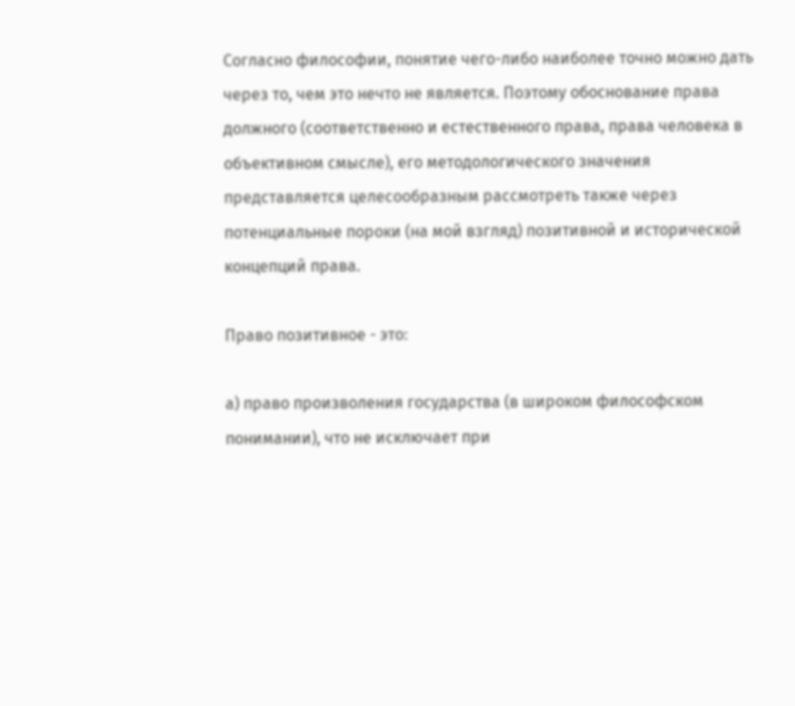Согласно философии, понятие чего-либо наиболее точно можно дать через то, чем это нечто не является. Поэтому обоснование права должного (соответственно и естественного права, права человека в объективном смысле), его методологического значения представляется целесообразным рассмотреть также через потенциальные пороки (на мой взгляд) позитивной и исторической концепций права.

Право позитивное - это:

а) право произволения государства (в широком философском понимании), что не исключает при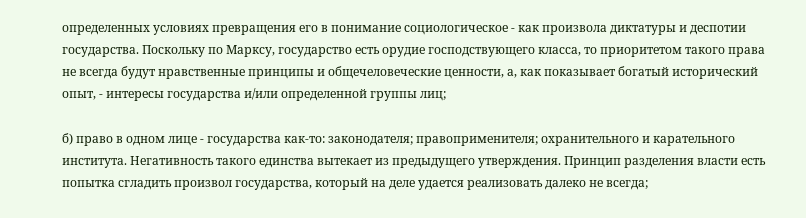определенных условиях превращения его в понимание социологическое - как произвола диктатуры и деспотии государства. Поскольку по Марксу, государство есть орудие господствующего класса, то приоритетом такого права не всегда будут нравственные принципы и общечеловеческие ценности, а, как показывает богатый исторический опыт, - интересы государства и/или определенной группы лиц;

б) право в одном лице - государства как-то: законодателя; правоприменителя; охранительного и карательного института. Негативность такого единства вытекает из предыдущего утверждения. Принцип разделения власти есть попытка сгладить произвол государства, который на деле удается реализовать далеко не всегда;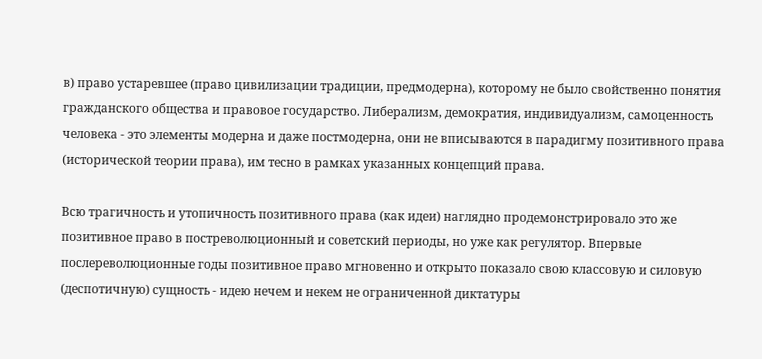в) право устаревшее (право цивилизации традиции, предмодерна), которому не было свойственно понятия гражданского общества и правовое государство. Либерализм, демократия, индивидуализм, самоценность человека - это элементы модерна и даже постмодерна, они не вписываются в парадигму позитивного права (исторической теории права), им тесно в рамках указанных концепций права.

Всю трагичность и утопичность позитивного права (как идеи) наглядно продемонстрировало это же позитивное право в постреволюционный и советский периоды, но уже как регулятор. Впервые послереволюционные годы позитивное право мгновенно и открыто показало свою классовую и силовую (деспотичную) сущность - идею нечем и некем не ограниченной диктатуры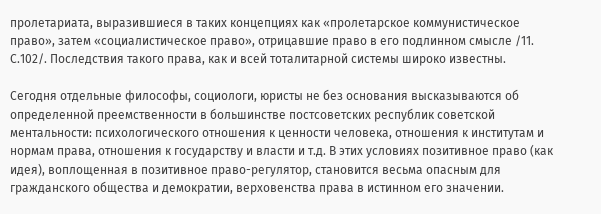пролетариата, выразившиеся в таких концепциях как «пролетарское коммунистическое право», затем «социалистическое право», отрицавшие право в его подлинном смысле /11. С.102/. Последствия такого права, как и всей тоталитарной системы широко известны.

Сегодня отдельные философы, социологи, юристы не без основания высказываются об определенной преемственности в большинстве постсоветских республик советской ментальности: психологического отношения к ценности человека, отношения к институтам и нормам права, отношения к государству и власти и т.д. В этих условиях позитивное право (как идея), воплощенная в позитивное право-регулятор, становится весьма опасным для гражданского общества и демократии, верховенства права в истинном его значении.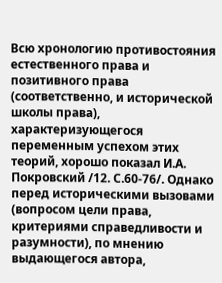Всю хронологию противостояния естественного права и позитивного права (соответственно, и исторической школы права), характеризующегося переменным успехом этих теорий, хорошо показал И.А. Покровский /12. С.60-76/. Однако перед историческими вызовами (вопросом цели права, критериями справедливости и разумности), по мнению выдающегося автора,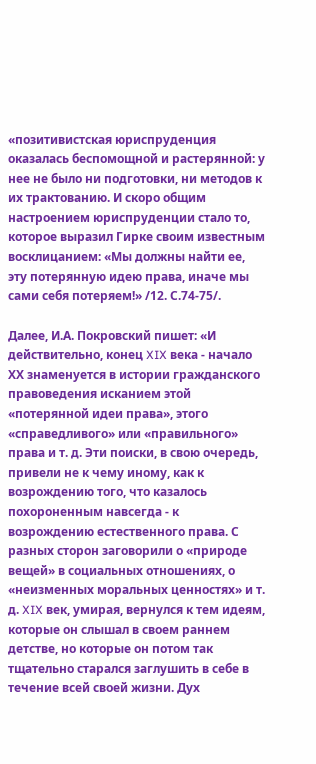«позитивистская юриспруденция оказалась беспомощной и растерянной: у нее не было ни подготовки, ни методов к их трактованию. И скоро общим настроением юриспруденции стало то, которое выразил Гирке своим известным восклицанием: «Мы должны найти ее, эту потерянную идею права, иначе мы сами себя потеряем!» /12. С.74-75/.

Далее, И.А. Покровский пишет: «И действительно, конец XIX века - начало ХХ знаменуется в истории гражданского правоведения исканием этой «потерянной идеи права», этого «справедливого» или «правильного» права и т. д. Эти поиски, в свою очередь, привели не к чему иному, как к возрождению того, что казалось похороненным навсегда - к возрождению естественного права. С разных сторон заговорили о «природе вещей» в социальных отношениях, о «неизменных моральных ценностях» и т. д. XIX век, умирая, вернулся к тем идеям, которые он слышал в своем раннем детстве, но которые он потом так тщательно старался заглушить в себе в течение всей своей жизни. Дух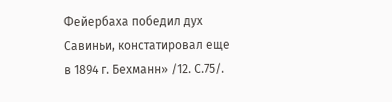Фейербаха победил дух Савиньи, констатировал еще в 1894 г. Бехманн» /12. С.75/.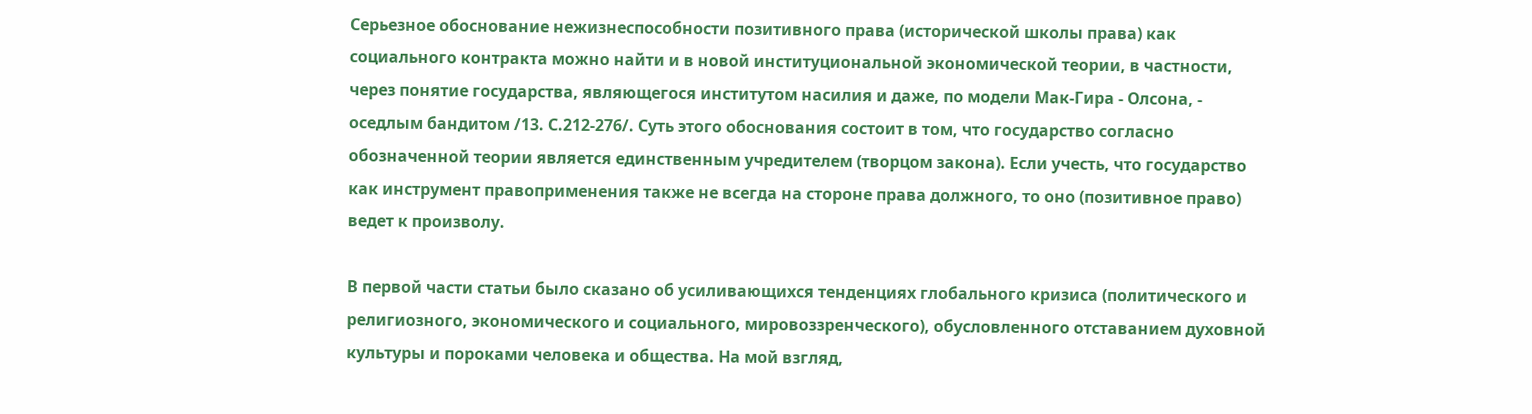Серьезное обоснование нежизнеспособности позитивного права (исторической школы права) как социального контракта можно найти и в новой институциональной экономической теории, в частности, через понятие государства, являющегося институтом насилия и даже, по модели Мак-Гира - Олсона, - оседлым бандитом /13. С.212-276/. Суть этого обоснования состоит в том, что государство согласно обозначенной теории является единственным учредителем (творцом закона). Если учесть, что государство как инструмент правоприменения также не всегда на стороне права должного, то оно (позитивное право) ведет к произволу.

В первой части статьи было сказано об усиливающихся тенденциях глобального кризиса (политического и религиозного, экономического и социального, мировоззренческого), обусловленного отставанием духовной культуры и пороками человека и общества. На мой взгляд,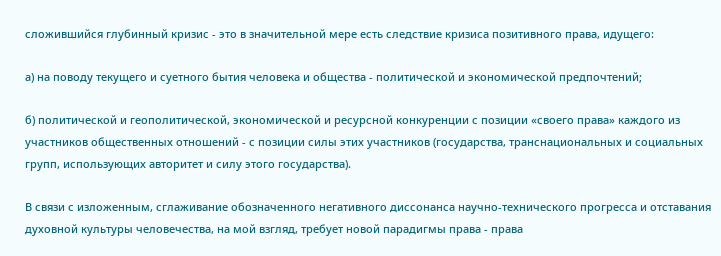сложившийся глубинный кризис - это в значительной мере есть следствие кризиса позитивного права, идущего:

а) на поводу текущего и суетного бытия человека и общества - политической и экономической предпочтений;

б) политической и геополитической, экономической и ресурсной конкуренции с позиции «своего права» каждого из участников общественных отношений - с позиции силы этих участников (государства, транснациональных и социальных групп, использующих авторитет и силу этого государства).

В связи с изложенным, сглаживание обозначенного негативного диссонанса научно-технического прогресса и отставания духовной культуры человечества, на мой взгляд, требует новой парадигмы права - права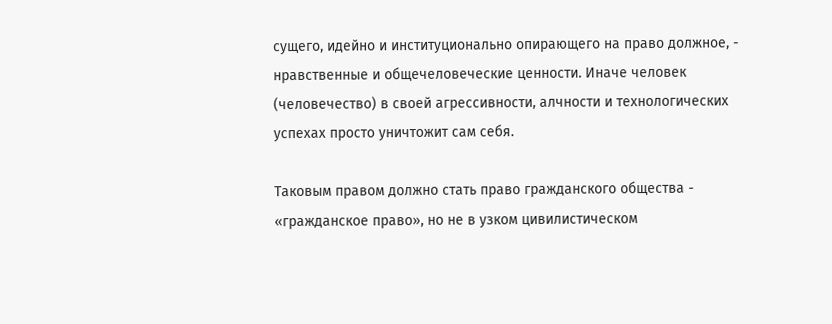сущего, идейно и институционально опирающего на право должное, - нравственные и общечеловеческие ценности. Иначе человек (человечество) в своей агрессивности, алчности и технологических успехах просто уничтожит сам себя.

Таковым правом должно стать право гражданского общества - «гражданское право», но не в узком цивилистическом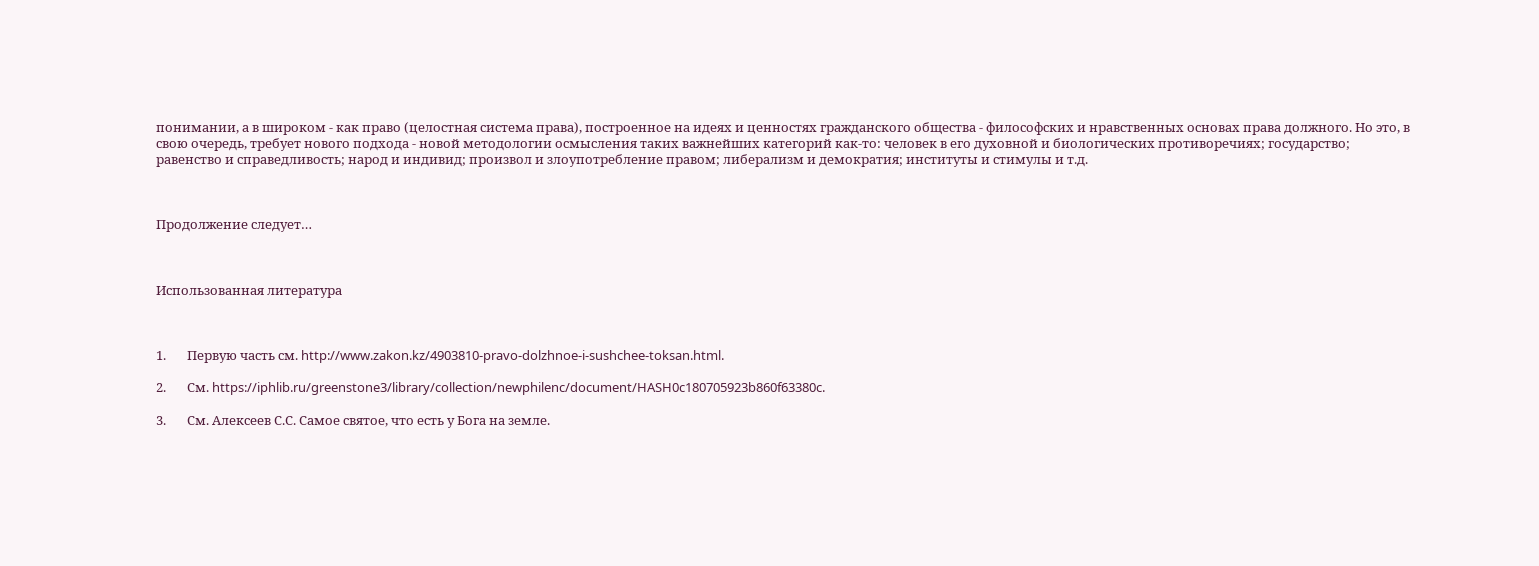понимании, а в широком - как право (целостная система права), построенное на идеях и ценностях гражданского общества - философских и нравственных основах права должного. Но это, в свою очередь, требует нового подхода - новой методологии осмысления таких важнейших категорий как-то: человек в его духовной и биологических противоречиях; государство; равенство и справедливость; народ и индивид; произвол и злоупотребление правом; либерализм и демократия; институты и стимулы и т.д.



Продолжение следует…



Использованная литература



1.       Первую часть см. http://www.zakon.kz/4903810-pravo-dolzhnoe-i-sushchee-toksan.html.

2.       См. https://iphlib.ru/greenstone3/library/collection/newphilenc/document/HASH0c180705923b860f63380c.

3.       См. Алексеев С.С. Самое святое, что есть у Бога на земле.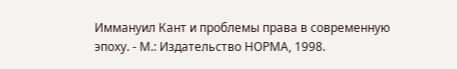Иммануил Кант и проблемы права в современную эпоху. - М.: Издательство НОРМА, 1998.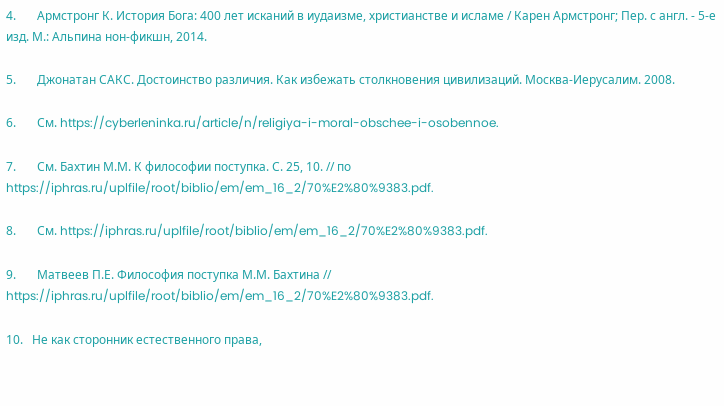4.       Армстронг К. История Бога: 400 лет исканий в иудаизме, христианстве и исламе / Карен Армстронг; Пер. с англ. - 5-е изд. М.: Альпина нон-фикшн, 2014.

5.       Джонатан САКС. Достоинство различия. Как избежать столкновения цивилизаций. Москва-Иерусалим. 2008.

6.       См. https://cyberleninka.ru/article/n/religiya-i-moral-obschee-i-osobennoe.

7.       См. Бахтин М.М. К философии поступка. С. 25, 10. // по https://iphras.ru/uplfile/root/biblio/em/em_16_2/70%E2%80%9383.pdf.

8.       См. https://iphras.ru/uplfile/root/biblio/em/em_16_2/70%E2%80%9383.pdf.

9.       Матвеев П.Е. Философия поступка М.М. Бахтина // https://iphras.ru/uplfile/root/biblio/em/em_16_2/70%E2%80%9383.pdf.

10.   Не как сторонник естественного права,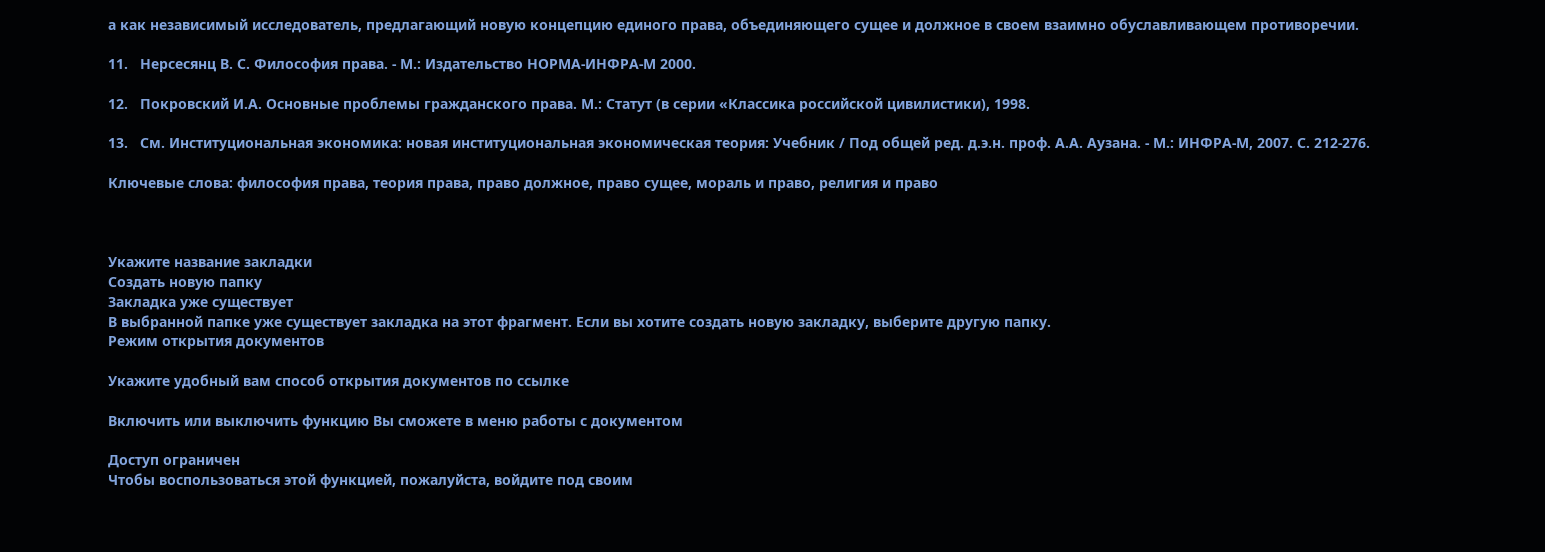а как независимый исследователь, предлагающий новую концепцию единого права, объединяющего сущее и должное в своем взаимно обуславливающем противоречии.

11.   Нерсесянц В. С. Философия права. - М.: Издательство НОРМА-ИНФРА-М 2000.

12.   Покровский И.А. Основные проблемы гражданского права. М.: Статут (в серии «Классика российской цивилистики), 1998.

13.   См. Институциональная экономика: новая институциональная экономическая теория: Учебник / Под общей ред. д.э.н. проф. А.А. Аузана. - М.: ИНФРА-М, 2007. С. 212-276.

Ключевые слова: философия права, теория права, право должное, право сущее, мораль и право, религия и право



Укажите название закладки
Создать новую папку
Закладка уже существует
В выбранной папке уже существует закладка на этот фрагмент. Если вы хотите создать новую закладку, выберите другую папку.
Режим открытия документов

Укажите удобный вам способ открытия документов по ссылке

Включить или выключить функцию Вы сможете в меню работы с документом

Доступ ограничен
Чтобы воспользоваться этой функцией, пожалуйста, войдите под своим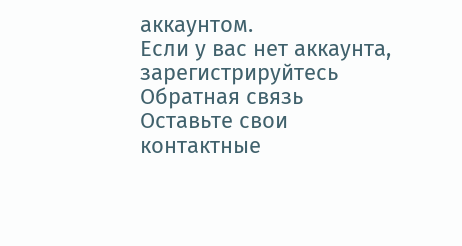аккаунтом.
Если у вас нет аккаунта, зарегистрируйтесь
Обратная связь
Оставьте свои контактные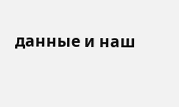данные и наш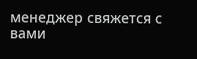менеджер свяжется с вами